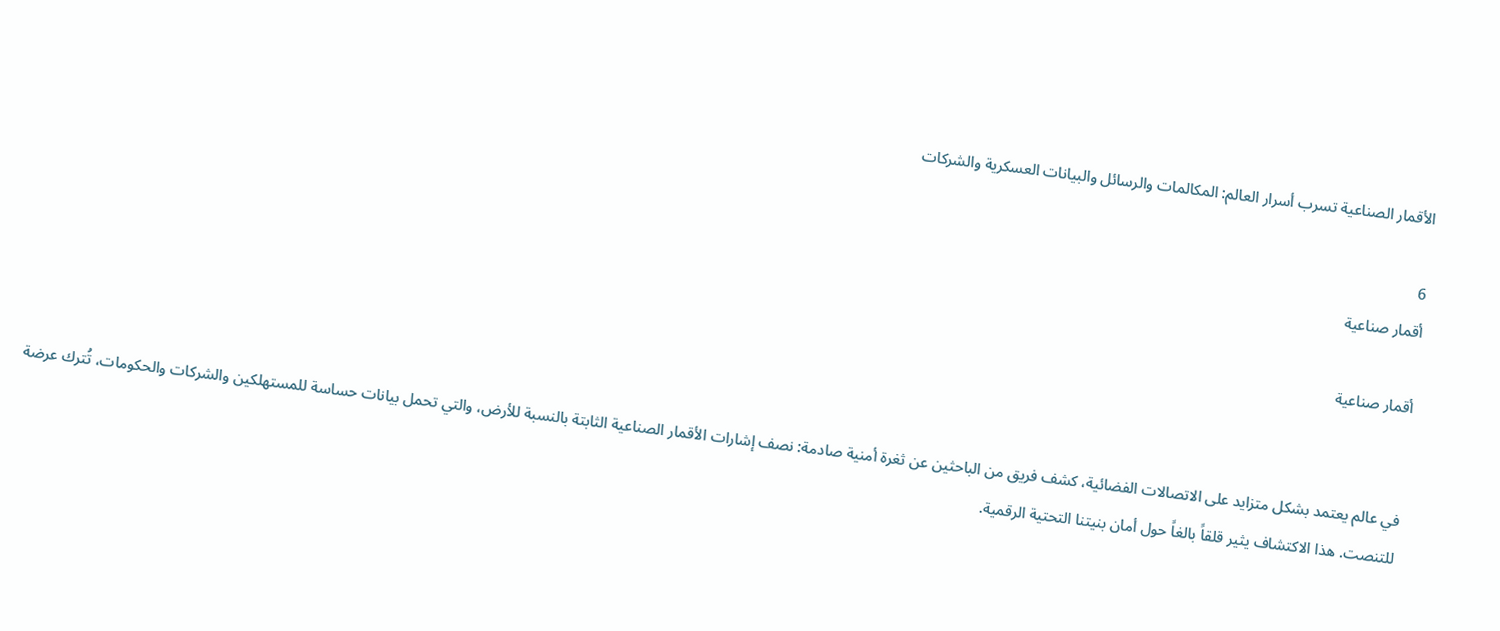الأقمار الصناعية تسرب أسرار العالم: المكالمات والرسائل والبيانات العسكرية والشركات

6
أقمار صناعية

أقمار صناعية


في عالم يعتمد بشكل متزايد على الاتصالات الفضائية، كشف فريق من الباحثين عن ثغرة أمنية صادمة: نصف إشارات الأقمار الصناعية الثابتة بالنسبة للأرض، والتي تحمل بيانات حساسة للمستهلكين والشركات والحكومات، تُترك عرضة للتنصت. هذا الاكتشاف يثير قلقاً بالغاً حول أمان بنيتنا التحتية الرقمية.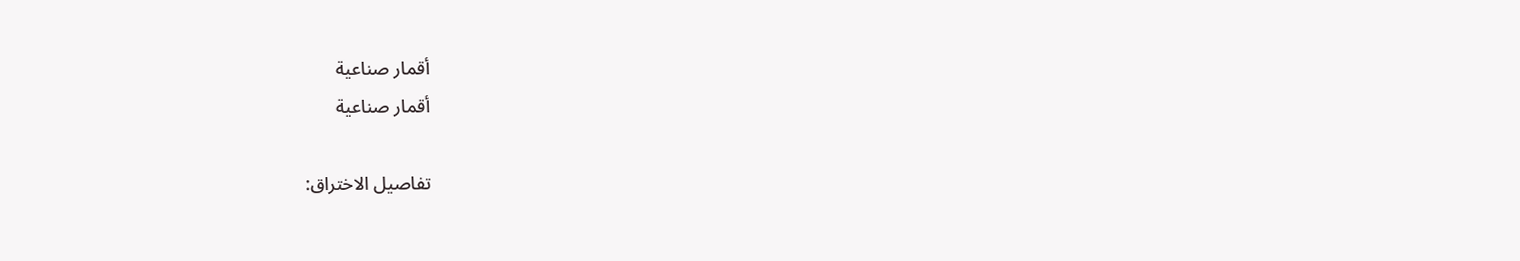أقمار صناعية
أقمار صناعية

تفاصيل الاختراق: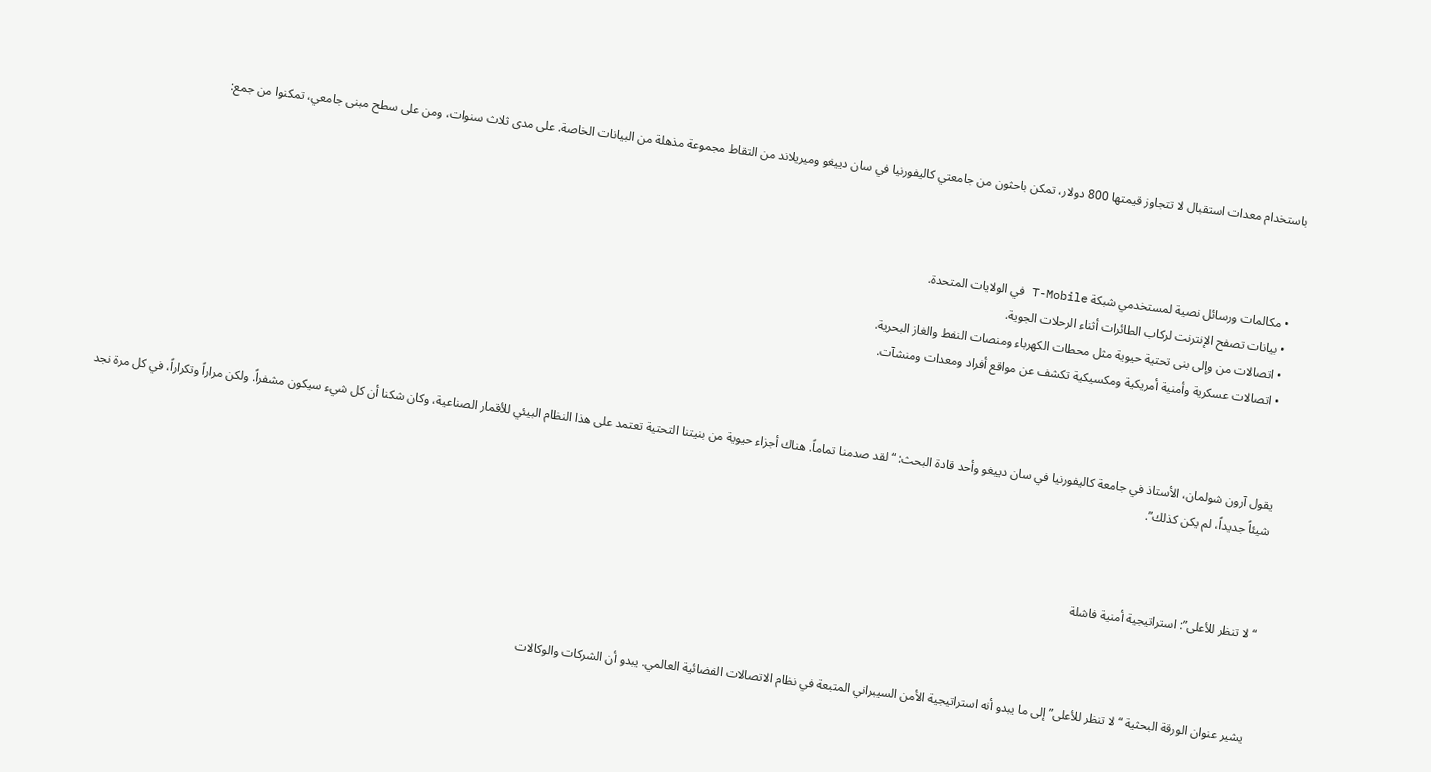باستخدام معدات استقبال لا تتجاوز قيمتها 800 دولار، تمكن باحثون من جامعتي كاليفورنيا في سان دييغو وميريلاند من التقاط مجموعة مذهلة من البيانات الخاصة. على مدى ثلاث سنوات، ومن على سطح مبنى جامعي، تمكنوا من جمع:



  • مكالمات ورسائل نصية لمستخدمي شبكة T-Mobile في الولايات المتحدة.
  • بيانات تصفح الإنترنت لركاب الطائرات أثناء الرحلات الجوية.
  • اتصالات من وإلى بنى تحتية حيوية مثل محطات الكهرباء ومنصات النفط والغاز البحرية.
  • اتصالات عسكرية وأمنية أمريكية ومكسيكية تكشف عن مواقع أفراد ومعدات ومنشآت.



يقول آرون شولمان، الأستاذ في جامعة كاليفورنيا في سان دييغو وأحد قادة البحث: “لقد صدمنا تماماً. هناك أجزاء حيوية من بنيتنا التحتية تعتمد على هذا النظام البيئي للأقمار الصناعية، وكان شكنا أن كل شيء سيكون مشفراً. ولكن مراراً وتكراراً، في كل مرة نجد شيئاً جديداً، لم يكن كذلك”.



“لا تنظر للأعلى”: استراتيجية أمنية فاشلة



يشير عنوان الورقة البحثية “لا تنظر للأعلى” إلى ما يبدو أنه استراتيجية الأمن السيبراني المتبعة في نظام الاتصالات الفضائية العالمي. يبدو أن الشركات والوكالات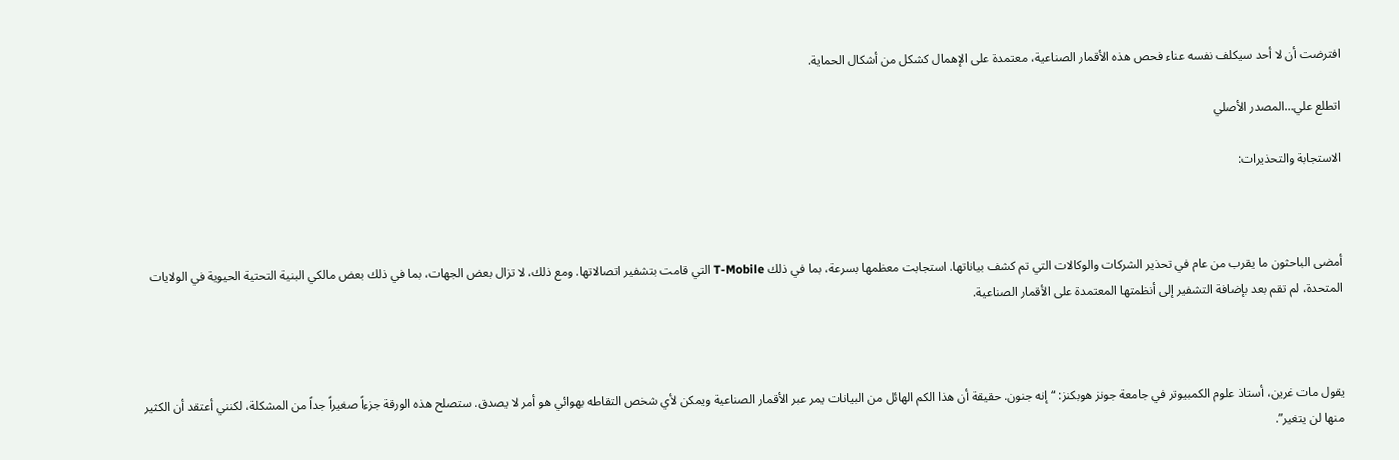افترضت أن لا أحد سيكلف نفسه عناء فحص هذه الأقمار الصناعية، معتمدة على الإهمال كشكل من أشكال الحماية.

اتطلع علي…المصدر الأصلي

الاستجابة والتحذيرات:



أمضى الباحثون ما يقرب من عام في تحذير الشركات والوكالات التي تم كشف بياناتها. استجابت معظمها بسرعة، بما في ذلك T-Mobile التي قامت بتشفير اتصالاتها. ومع ذلك، لا تزال بعض الجهات، بما في ذلك بعض مالكي البنية التحتية الحيوية في الولايات المتحدة، لم تقم بعد بإضافة التشفير إلى أنظمتها المعتمدة على الأقمار الصناعية.



يقول مات غرين، أستاذ علوم الكمبيوتر في جامعة جونز هوبكنز: “إنه جنون. حقيقة أن هذا الكم الهائل من البيانات يمر عبر الأقمار الصناعية ويمكن لأي شخص التقاطه بهوائي هو أمر لا يصدق. ستصلح هذه الورقة جزءاً صغيراً جداً من المشكلة، لكنني أعتقد أن الكثير منها لن يتغير”.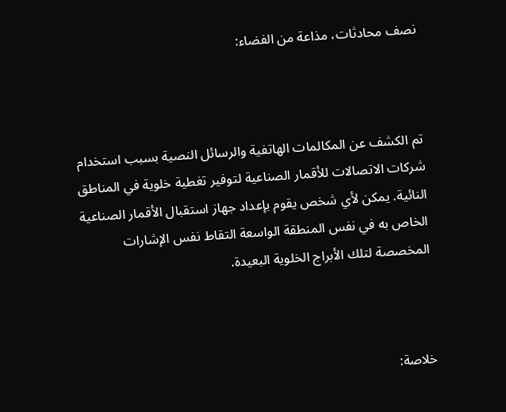نصف محادثات، مذاعة من الفضاء:



تم الكشف عن المكالمات الهاتفية والرسائل النصية بسبب استخدام شركات الاتصالات للأقمار الصناعية لتوفير تغطية خلوية في المناطق النائية. يمكن لأي شخص يقوم بإعداد جهاز استقبال الأقمار الصناعية الخاص به في نفس المنطقة الواسعة التقاط نفس الإشارات المخصصة لتلك الأبراج الخلوية البعيدة.



خلاصة: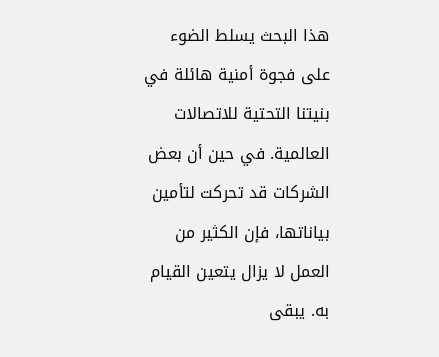هذا البحث يسلط الضوء على فجوة أمنية هائلة في بنيتنا التحتية للاتصالات العالمية. في حين أن بعض الشركات قد تحركت لتأمين بياناتها، فإن الكثير من العمل لا يزال يتعين القيام به. يبقى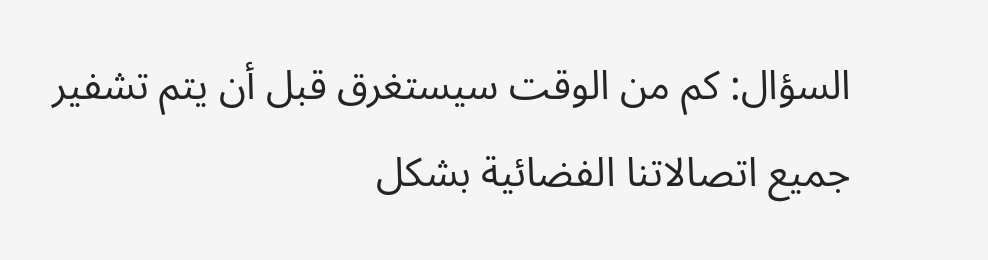السؤال: كم من الوقت سيستغرق قبل أن يتم تشفير جميع اتصالاتنا الفضائية بشكل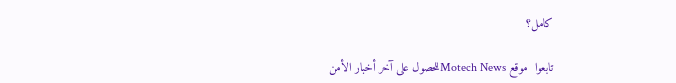كامل؟

تابعوا  موقع Motech Newsللحصول على آخر أخبار الأمن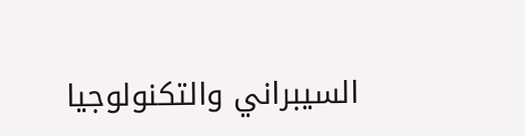السيبراني والتكنولوجيا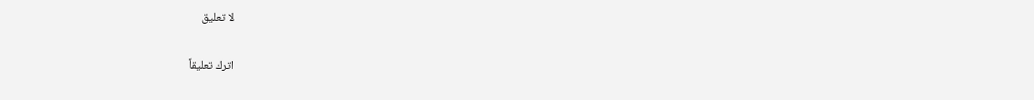لا تعليق

اترك تعليقاً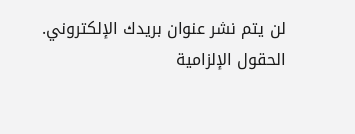لن يتم نشر عنوان بريدك الإلكتروني. الحقول الإلزامية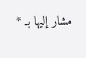مشار إليها بـ *